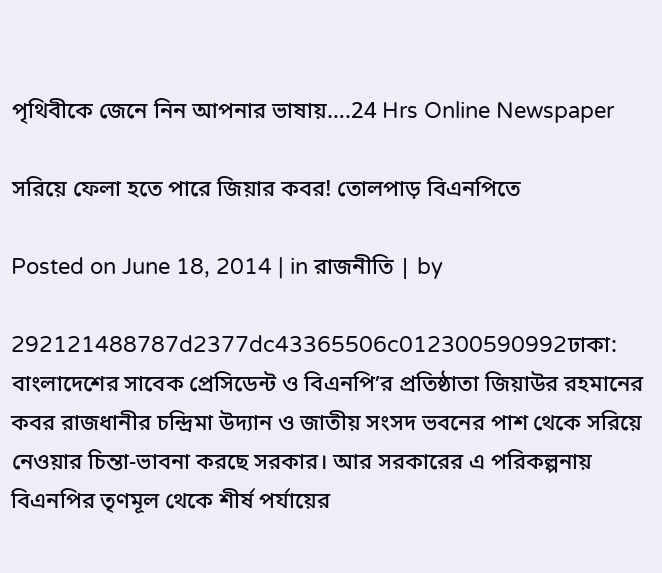পৃথিবীকে জেনে নিন আপনার ভাষায়….24 Hrs Online Newspaper

সরিয়ে ফেলা হতে পারে জিয়ার কবর! তোলপাড় বিএনপিতে

Posted on June 18, 2014 | in রাজনীতি | by

292121488787d2377dc43365506c012300590992ঢাকা: বাংলাদেশের সাবেক প্রেসিডেন্ট ও বিএনপি’র প্রতিষ্ঠাতা জিয়াউর রহমানের কবর রাজধানীর চন্দ্রিমা উদ্যান ও জাতীয় সংসদ ভবনের পাশ থেকে সরিয়ে নেওয়ার চিন্তা-ভাবনা করছে সরকার। আর সরকারের এ পরিকল্পনায় বিএনপির তৃণমূল থেকে শীর্ষ পর্যায়ের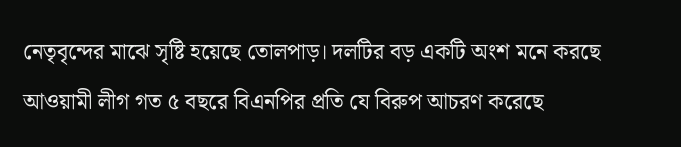নেতৃবৃন্দের মাঝে সৃষ্টি হয়েছে তোলপাড়। দলটির বড় একটি অংশ মনে করছে আওয়ামী লীগ গত ৫ বছরে বিএনপির প্রতি যে বিরুপ আচরণ করেছে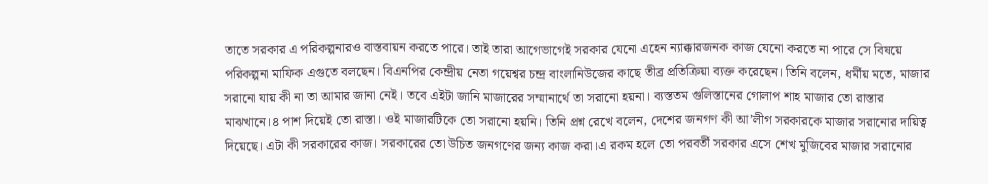তাতে সরকার এ পরিকল্পনারও বাস্তবায়ন করতে পারে। তাই তারা আগেভাগেই সরকার যেনো এহেন ন্যাক্কারজনক কাজ যেনো করতে না পারে সে বিষয়ে পরিকল্পনা মাফিক এগুতে বলছেন। বিএনপির কেন্দ্রীয় নেতা গয়েশ্বর চন্দ্র বাংলানিউজের কাছে তীব্র প্রতিক্রিয়া ব্যক্ত করেছেন। তিনি বলেন, ধর্মীয় মতে, মাজার সরানো যায় কী না তা আমার জানা নেই। তবে এইটা জানি মাজারের সম্মানার্থে তা সরানো হয়না। ব্যস্ততম গুলিস্তানের গোলাপ শাহ মাজার তো রাস্তার মাঝখানে।৪ পাশ দিয়েই তো রাস্তা। ওই মাজারটিকে তো সরানো হয়নি। তিনি প্রশ্ন রেখে বলেন, দেশের জনগণ কী আ’লীগ সরকারকে মাজার সরানোর দায়িত্ব দিয়েছে। এটা কী সরকারের কাজ। সরকারের তো উচিত জনগণের জন্য কাজ করা।এ রকম হলে তো পরবর্তী সরকার এসে শেখ মুজিবের মাজার সরানোর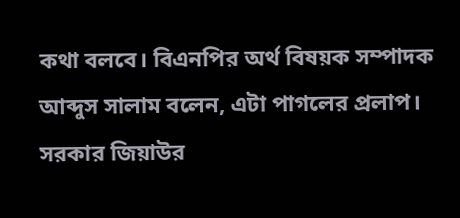কথা বলবে। বিএনপির অর্থ বিষয়ক সম্পাদক আব্দুস সালাম বলেন, এটা পাগলের প্রলাপ। সরকার জিয়াউর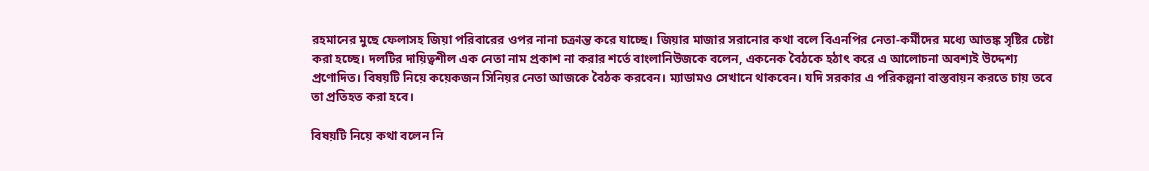রহমানের মুছে ফেলাসহ জিয়া পরিবারের ওপর নানা চক্রান্ত করে যাচ্ছে। জিয়ার মাজার সরানোর কথা বলে বিএনপির নেতা-কর্মীদের মধ্যে আতঙ্ক সৃষ্টির চেষ্টা করা হচ্ছে। দলটির দায়িত্বশীল এক নেতা নাম প্রকাশ না করার শর্তে বাংলানিউজকে বলেন, একনেক বৈঠকে হঠাৎ করে এ আলোচনা অবশ্যই উদ্দেশ্য প্রণোদিত। বিষয়টি নিয়ে কয়েকজন সিনিয়র নেতা আজকে বৈঠক করবেন। ম্যাডামও সেখানে থাকবেন। যদি সরকার এ পরিকল্পনা বাস্তবায়ন করতে চায় তবে তা প্রতিহত করা হবে।

বিষয়টি নিয়ে কথা বলেন নি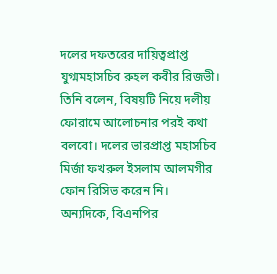দলের দফতরের দায়িত্বপ্রাপ্ত যুগ্মমহাসচিব রুহল কবীর রিজভী। তিনি বলেন, বিষয়টি নিয়ে দলীয় ফোরামে আলোচনার পরই কথা বলবো। দলের ভারপ্রাপ্ত মহাসচিব মির্জা ফখরুল ইসলাম আলমগীর ফোন রিসিভ করেন নি। অন্যদিকে, বিএনপির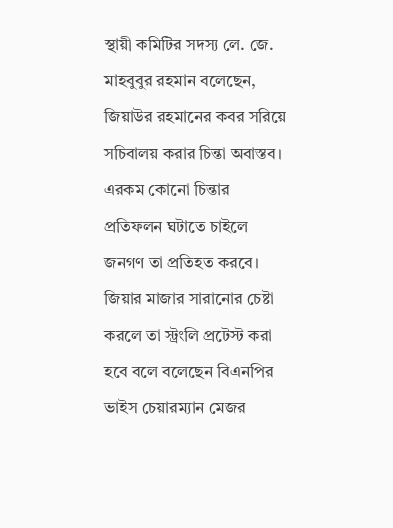স্থায়ী কমিটির সদস্য লে. জে. মাহবুবুর রহমান বলেছেন, জিয়াউর রহমানের কবর সরিয়ে সচিবালয় করার চিন্তা অবাস্তব। এরকম কোনো চিন্তার প্রতিফলন ঘটাতে চাইলে জনগণ তা প্রতিহত করবে। জিয়ার মাজার সারানোর চেষ্টা করলে তা স্ট্রংলি প্রটেস্ট করা হবে বলে বলেছেন বিএনপির ভাইস চেয়ারম্যান মেজর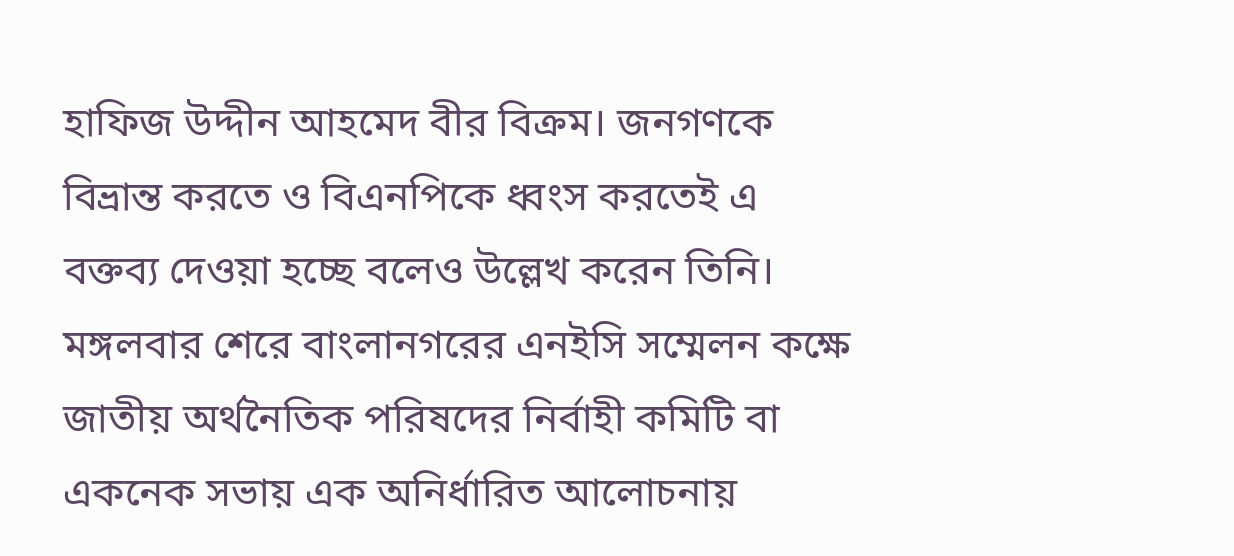হাফিজ উদ্দীন আহমেদ বীর বিক্রম। জনগণকে বিভ্রান্ত করতে ও বিএনপিকে ধ্বংস করতেই এ বক্তব্য দেওয়া হচ্ছে বলেও উল্লেখ করেন তিনি। মঙ্গলবার শেরে বাংলানগরের এনইসি সম্মেলন কক্ষে জাতীয় অর্থনৈতিক পরিষদের নির্বাহী কমিটি বা একনেক সভায় এক অনির্ধারিত আলোচনায়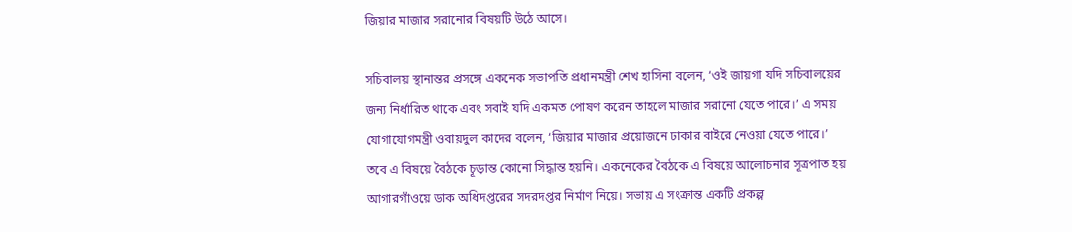জিয়ার মাজার সরানোর বিষয়টি উঠে আসে।

সচিবালয় স্থানান্তর প্রসঙ্গে একনেক সভাপতি প্রধানমন্ত্রী শেখ হাসিনা বলেন, ‘ওই জায়গা যদি সচিবালয়ের জন্য নির্ধারিত থাকে এবং সবাই যদি একমত পোষণ করেন তাহলে মাজার সরানো যেতে পারে।’ এ সময় যোগাযোগমন্ত্রী ওবায়দুল কাদের বলেন, ‘জিয়ার মাজার প্রয়োজনে ঢাকার বাইরে নেওয়া যেতে পারে।’ তবে এ বিষয়ে বৈঠকে চূড়ান্ত কোনো সিদ্ধান্ত হয়নি। একনেকের বৈঠকে এ বিষয়ে আলোচনার সূত্রপাত হয় আগারগাঁওয়ে ডাক অধিদপ্তরের সদরদপ্তর নির্মাণ নিয়ে। সভায় এ সংক্রান্ত একটি প্রকল্প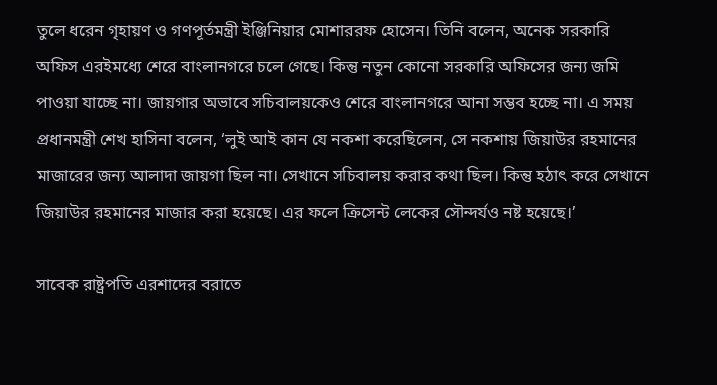তুলে ধরেন গৃহায়ণ ও গণপূর্তমন্ত্রী ইঞ্জিনিয়ার মোশাররফ হোসেন। তিনি বলেন, অনেক সরকারি অফিস এরইমধ্যে শেরে বাংলানগরে চলে গেছে। কিন্তু নতুন কোনো সরকারি অফিসের জন্য জমি পাওয়া যাচ্ছে না। জায়গার অভাবে সচিবালয়কেও শেরে বাংলানগরে আনা সম্ভব হচ্ছে না। এ সময় প্রধানমন্ত্রী শেখ হাসিনা বলেন, ‘লুই আই কান যে নকশা করেছিলেন, সে নকশায় জিয়াউর রহমানের মাজারের জন্য আলাদা জায়গা ছিল না। সেখানে সচিবালয় করার কথা ছিল। কিন্তু হঠাৎ করে সেখানে জিয়াউর রহমানের মাজার করা হয়েছে। এর ফলে ক্রিসেন্ট লেকের সৌন্দর্যও নষ্ট হয়েছে।’

সাবেক রাষ্ট্রপতি এরশাদের বরাতে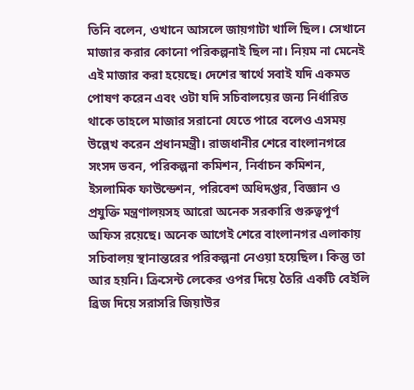তিনি বলেন, ওখানে আসলে জায়গাটা খালি ছিল। সেখানে মাজার করার কোনো পরিকল্পনাই ছিল না। নিয়ম না মেনেই এই মাজার করা হয়েছে। দেশের স্বার্থে সবাই যদি একমত পোষণ করেন এবং ওটা যদি সচিবালয়ের জন্য নির্ধারিত থাকে তাহলে মাজার সরানো যেতে পারে বলেও এসময় উল্লেখ করেন প্রধানমন্ত্রী। রাজধানীর শেরে বাংলানগরে সংসদ ভবন, পরিকল্পনা কমিশন, নির্বাচন কমিশন, ইসলামিক ফাউন্ডেশন, পরিবেশ অধিদপ্তর, বিজ্ঞান ও প্রযুক্তি মন্ত্রণালয়সহ আরো অনেক সরকারি গুরুত্বপূর্ণ অফিস রয়েছে। অনেক আগেই শেরে বাংলানগর এলাকায় সচিবালয় স্থানান্তরের পরিকল্পনা নেওয়া হয়েছিল। কিন্তু তা আর হয়নি। ক্রিসেন্ট লেকের ওপর দিয়ে তৈরি একটি বেইলি ব্রিজ দিয়ে সরাসরি জিয়াউর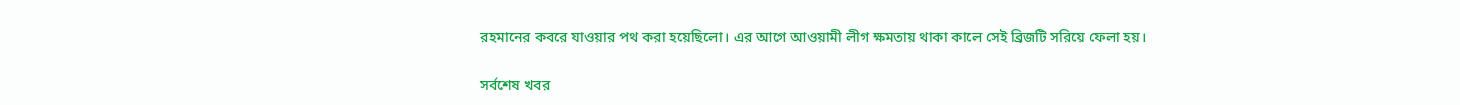রহমানের কবরে যাওয়ার পথ করা হয়েছিলো। এর আগে আওয়ামী লীগ ক্ষমতায় থাকা কালে সেই ব্রিজটি সরিয়ে ফেলা হয়।

সর্বশেষ খবর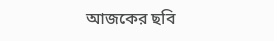আজকের ছবি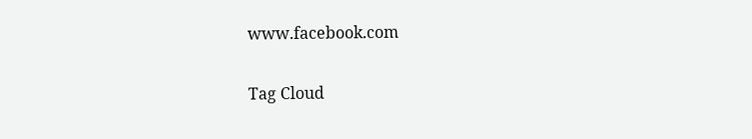www.facebook.com

Tag Cloud